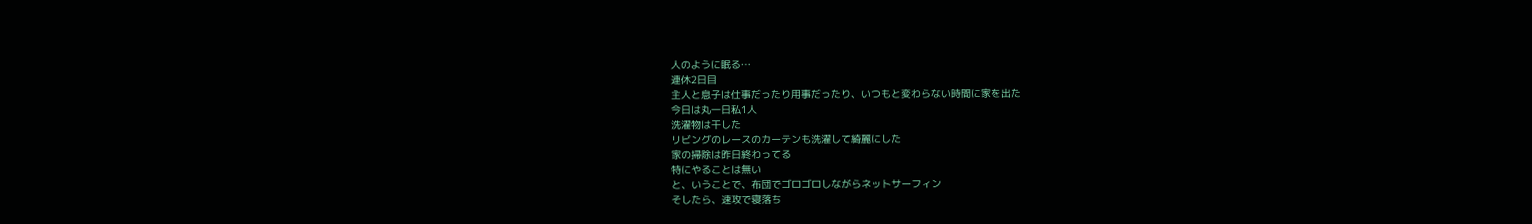人のように眠る…
連休2日目
主人と息子は仕事だったり用事だったり、いつもと変わらない時間に家を出た
今日は丸一日私1人
洗濯物は干した
リビングのレースのカーテンも洗濯して綺麗にした
家の掃除は昨日終わってる
特にやることは無い
と、いうことで、布団でゴロゴロしながらネットサーフィン
そしたら、速攻で寝落ち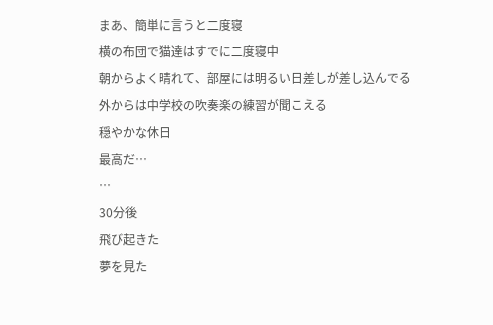まあ、簡単に言うと二度寝
横の布団で猫達はすでに二度寝中
朝からよく晴れて、部屋には明るい日差しが差し込んでる
外からは中学校の吹奏楽の練習が聞こえる
穏やかな休日
最高だ…
…
30分後
飛び起きた
夢を見た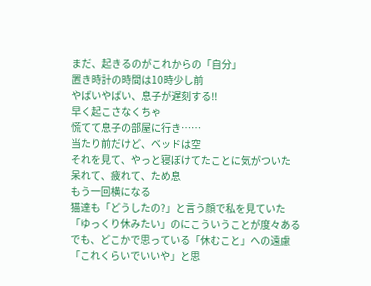まだ、起きるのがこれからの「自分」
置き時計の時間は10時少し前
やばいやばい、息子が遅刻する!!
早く起こさなくちゃ
慌てて息子の部屋に行き……
当たり前だけど、ベッドは空
それを見て、やっと寝ぼけてたことに気がついた
呆れて、疲れて、ため息
もう一回横になる
猫達も「どうしたの?」と言う顔で私を見ていた
「ゆっくり休みたい」のにこういうことが度々ある
でも、どこかで思っている「休むこと」への遠慮
「これくらいでいいや」と思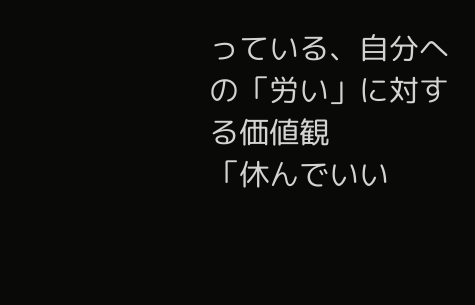っている、自分への「労い」に対する価値観
「休んでいい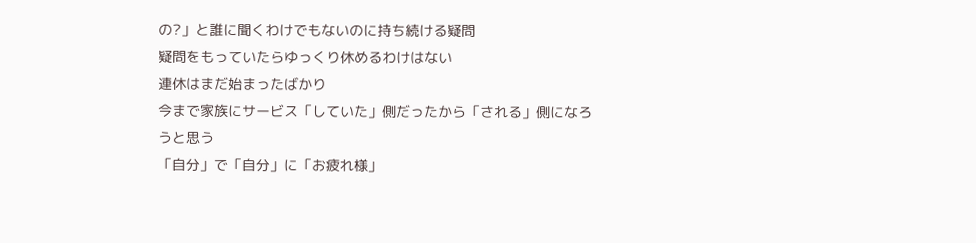の?」と誰に聞くわけでもないのに持ち続ける疑問
疑問をもっていたらゆっくり休めるわけはない
連休はまだ始まったばかり
今まで家族にサービス「していた」側だったから「される」側になろうと思う
「自分」で「自分」に「お疲れ様」